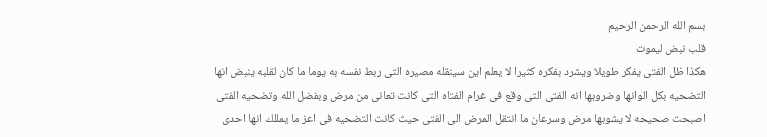بسم الله الرحمن الرحيم
قلب نبض ليموت
هكذا ظل الفتى يفكر طويلا ويشرد بفكره كثيرا لا يعلم اين سينقله مصيره التى ربط نفسه به يوما ما كان لقلبه ينبض انها التضحيه بكل الوانها وضروبها انه الفتى التى وقع فى غرام الفتاه التى كانت تعانى من مرض وبفضل الله وتضحيه الفتى اصبحت صحيحه لا يشوبها مرض وسرعان ما انتقل المرض الى الفتى حيث كانت التضحيه فى اعز ما يمللك انها احدى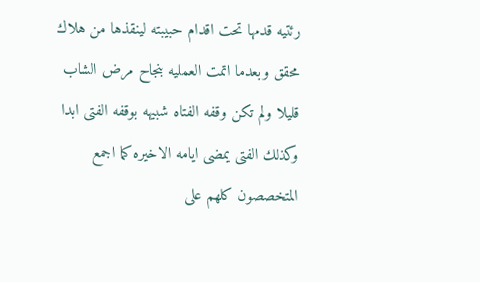رئتيه قدمها تحت اقدام حبيبته لينقذها من هلاك محقق وبعدما اتمت العمليه بنجاح مرض الشاب قليلا ولم تكن وقفه الفتاه شبيهه بوقفه الفتى ابدا وكذلك الفتى يمضى ايامه الاخيره كما اجمع المتخصصون كلهم على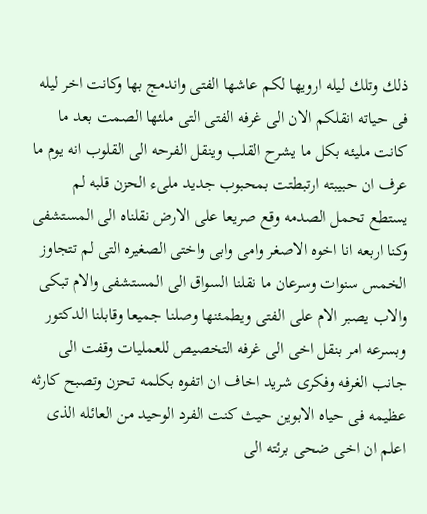ذلك وتلك ليله ارويها لكم عاشها الفتى واندمج بها وكانت اخر ليله فى حياته انقلكم الان الى غرفه الفتى التى ملئها الصمت بعد ما كانت مليئه بكل ما يشرح القلب وينقل الفرحه الى القلوب انه يوم ما عرف ان حبيبته ارتبطتت بمحبوب جديد ملىء الحزن قلبه لم يستطع تحمل الصدمه وقع صريعا على الارض نقلناه الى المستشفى وكنا اربعه انا اخوه الاصغر وامى وابى واختى الصغيره التى لم تتجاوز الخمس سنوات وسرعان ما نقلنا السواق الى المستشفى والام تبكى والاب يصبر الام على الفتى ويطمئنها وصلنا جميعا وقابلنا الدكتور وبسرعه امر بنقل اخى الى غرفه التخصيص للعمليات وقفت الى جانب الغرفه وفكرى شريد اخاف ان اتفوه بكلمه تحزن وتصبح كارثه عظيمه فى حياه الابوين حيث كنت الفرد الوحيد من العائله الذى اعلم ان اخى ضحى برئته الى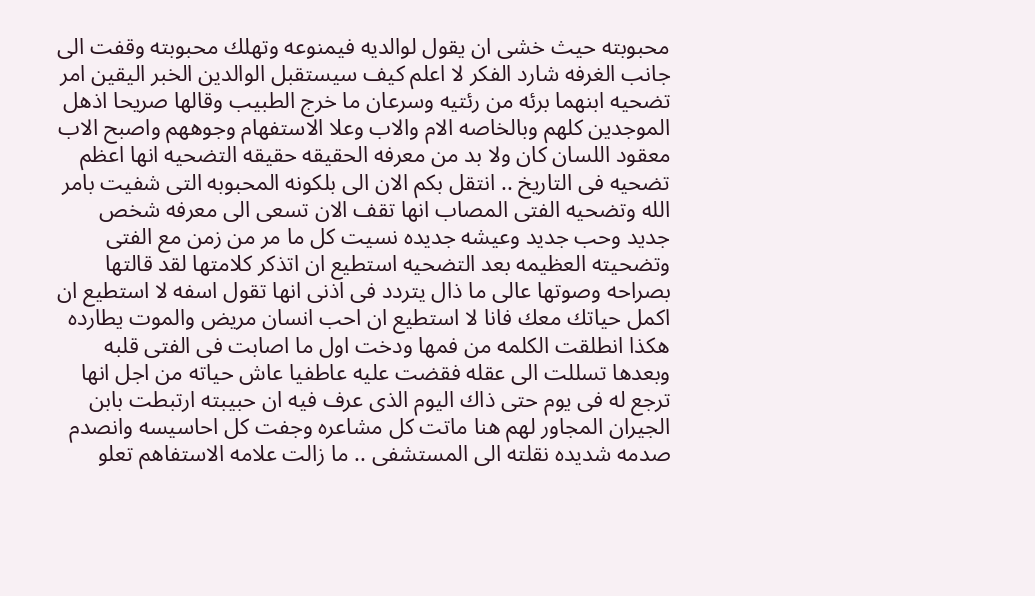محبوبته حيث خشى ان يقول لوالديه فيمنوعه وتهلك محبوبته وقفت الى جانب الغرفه شارد الفكر لا اعلم كيف سيستقبل الوالدين الخبر اليقين امر تضحيه ابنهما برئه من رئتيه وسرعان ما خرج الطبيب وقالها صريحا اذهل الموجدين كلهم وبالخاصه الام والاب وعلا الاستفهام وجوههم واصبح الاب معقود اللسان كان ولا بد من معرفه الحقيقه حقيقه التضحيه انها اعظم تضحيه فى التاريخ .. انتقل بكم الان الى بلكونه المحبوبه التى شفيت بامر الله وتضحيه الفتى المصاب انها تقف الان تسعى الى معرفه شخص جديد وحب جديد وعيشه جديده نسيت كل ما مر من زمن مع الفتى وتضحيته العظيمه بعد التضحيه استطيع ان اتذكر كلامتها لقد قالتها بصراحه وصوتها عالى ما ذال يتردد فى اذنى انها تقول اسفه لا استطيع ان اكمل حياتك معك فانا لا استطيع ان احب انسان مريض والموت يطارده هكذا انطلقت الكلمه من فمها ودخت اول ما اصابت فى الفتى قلبه وبعدها تسللت الى عقله فقضت عليه عاطفيا عاش حياته من اجل انها ترجع له فى يوم حتى ذاك اليوم الذى عرف فيه ان حبيبته ارتبطت بابن الجيران المجاور لهم هنا ماتت كل مشاعره وجفت كل احاسيسه وانصدم صدمه شديده نقلته الى المستشفى .. ما زالت علامه الاستفاهم تعلو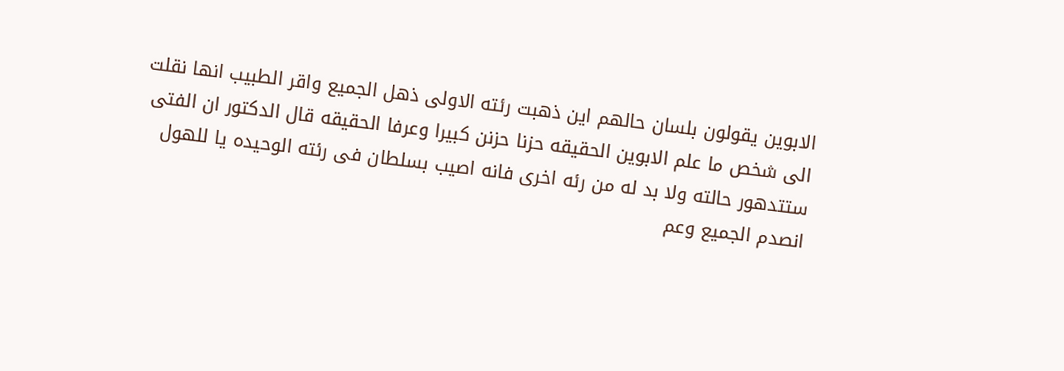الابوين يقولون بلسان حالهم اين ذهبت رئته الاولى ذهل الجميع واقر الطبيب انها نقلت الى شخص ما علم الابوين الحقيقه حزنا حزنن كبيرا وعرفا الحقيقه قال الدكتور ان الفتى ستتدهور حالته ولا بد له من رئه اخرى فانه اصيب بسلطان فى رئته الوحيده يا للهول انصدم الجميع وعم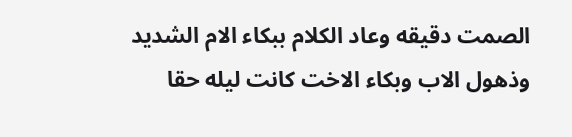الصمت دقيقه وعاد الكلام ببكاء الام الشديد وذهول الاب وبكاء الاخت كانت ليله حقا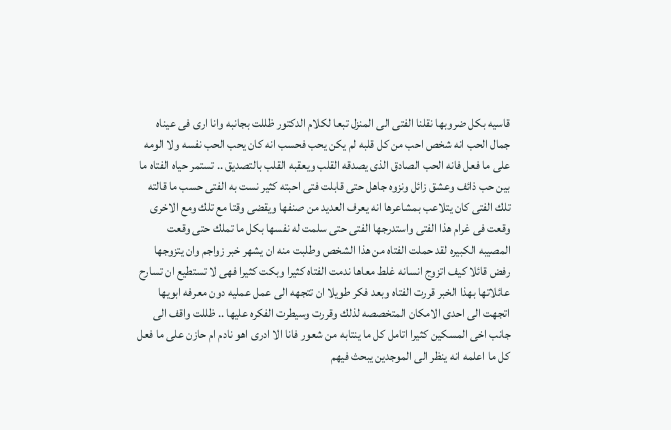قاسيه بكل ضروبها نقلنا الفتى الى المنزل تبعا لكلام الدكتور ظللت بجانبه وانا ارى فى عيناه جمال الحب انه شخص احب من كل قلبه لم يكن يحب فحسب انه كان يحب الحب نفسه ولا الومه على ما فعل فانه الحب الصادق الذى يصدقه القلب ويعقبه القلب بالتصديق .. تستمر حياه الفتاه ما بين حب ذائف وعشق زائل ونزوه جاهل حتى قابلت فتى احبته كثير نست به الفتى حسب ما قالته تلك الفتى كان يتلاعب بمشاعرها انه يعرف العديد من صنفها ويقضى وقتا مع تلك ومع الاخرى وقعت فى غرام هذا الفتى واستدرجها الفتى حتى سلمت له نفسها بكل ما تملك حتى وقعت المصيبه الكبيره لقد حملت الفتاه من هذا الشخص وطلبت منه ان يشهر خبر زواجم وان يتزوجها رفض قائلا كيف اتزوج انسانه غلط معاها ندمت الفتاه كثيرا وبكت كثيرا فهى لا تستطيع ان تسارح عائلاتها بهذا الخبر قررت الفتاه وبعد فكر طويلا ان تتجهه الى عمل عمليه دون معرفه ابويها اتجهت الى احدى الامكان المتخصصه لذلك وقررت وسيطرت الفكره عليها .. ظللت واقف الى جانب اخى المسكين كثيرا اتامل كل ما ينتابه من شعور فانا الا ادرى اهو نادم ام حازن على ما فعل كل ما اعلمه انه ينظر الى الموجدين يبحث فيهم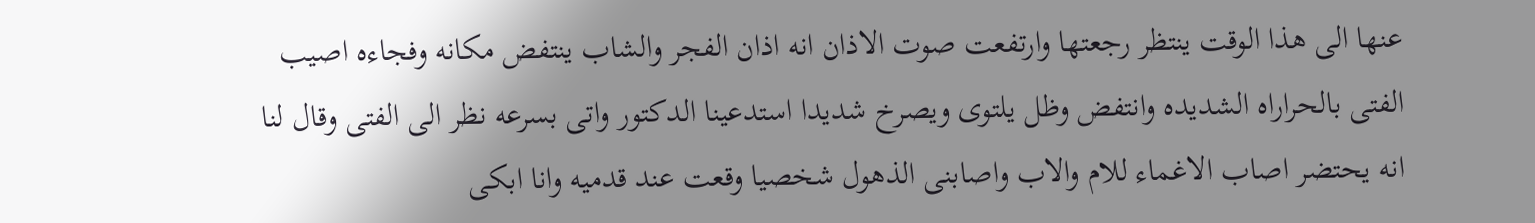عنها الى هذا الوقت ينتظر رجعتها وارتفعت صوت الاذان انه اذان الفجر والشاب ينتفض مكانه وفجاءه اصيب الفتى بالحراراه الشديده وانتفض وظل يلتوى ويصرخ شديدا استدعينا الدكتور واتى بسرعه نظر الى الفتى وقال لنا انه يحتضر اصاب الاغماء للام والاب واصابنى الذهول شخصيا وقعت عند قدميه وانا ابكى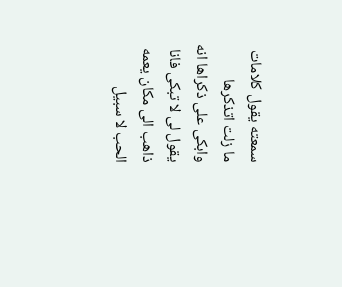سمعته يقول كلامات ما زلت اتذكرها وابكى على ذكراها انه يقول لى لا تبكى فانا ذاهب الى مكان يعمه الحب لا سبيل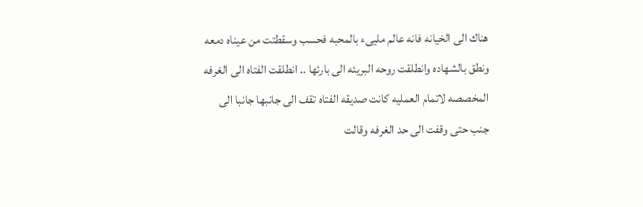هناك الى الخيانه فانه عالم مليىء بالمحبه فحسب وسقطتت من عيناه دمعه ونطق بالشهاده وانطلقت روحه البريئه الى بارئها .. انطلقت الفتاه الى الغرفه المخصصه لاتمام العمليه كانت صديقه الفتاه تقف الى جانبها جانبا الى جنب حتى وقفت الى حد الغرفه وقالت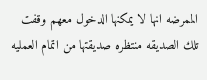الممرضه انها لا يمكنها الدخول معهم وقفت تلك الصديقه منتظره صديقتها من اتمام العمليه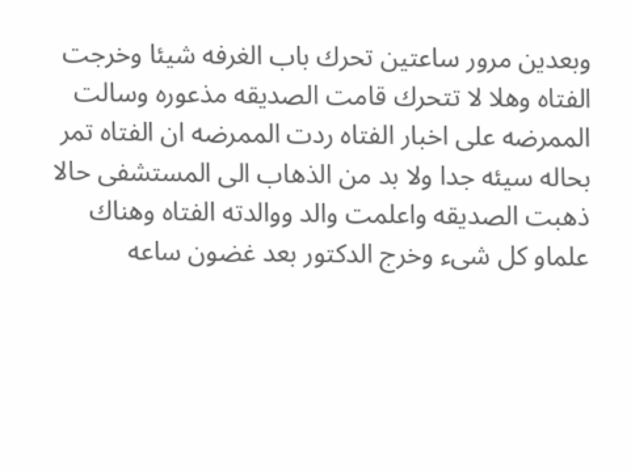وبعدين مرور ساعتين تحرك باب الغرفه شيئا وخرجت الفتاه وهلا لا تتحرك قامت الصديقه مذعوره وسالت الممرضه على اخبار الفتاه ردت الممرضه ان الفتاه تمر بحاله سيئه جدا ولا بد من الذهاب الى المستشفى حالا ذهبت الصديقه واعلمت والد ووالدته الفتاه وهناك علماو كل شىء وخرج الدكتور بعد غضون ساعه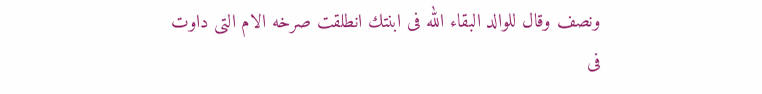ونصف وقال للوالد البقاء الله فى ابنتك انطلقت صرخه الام التى داوت فى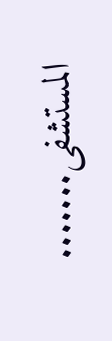المستشفى.......